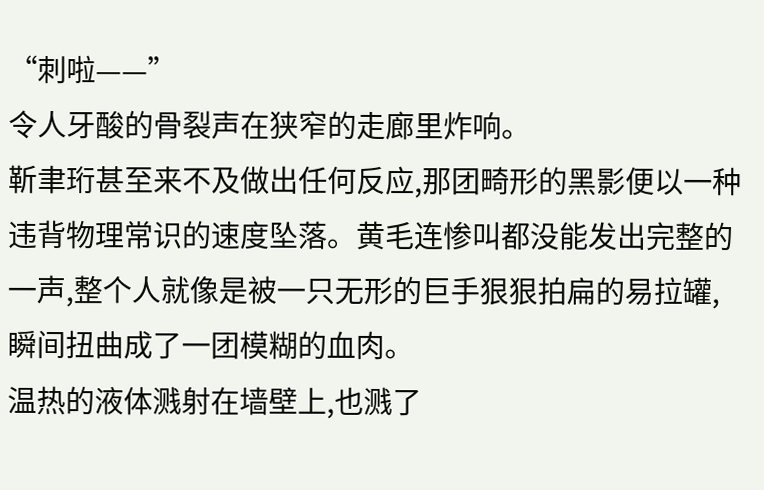“刺啦——”
令人牙酸的骨裂声在狭窄的走廊里炸响。
靳聿珩甚至来不及做出任何反应,那团畸形的黑影便以一种违背物理常识的速度坠落。黄毛连惨叫都没能发出完整的一声,整个人就像是被一只无形的巨手狠狠拍扁的易拉罐,瞬间扭曲成了一团模糊的血肉。
温热的液体溅射在墙壁上,也溅了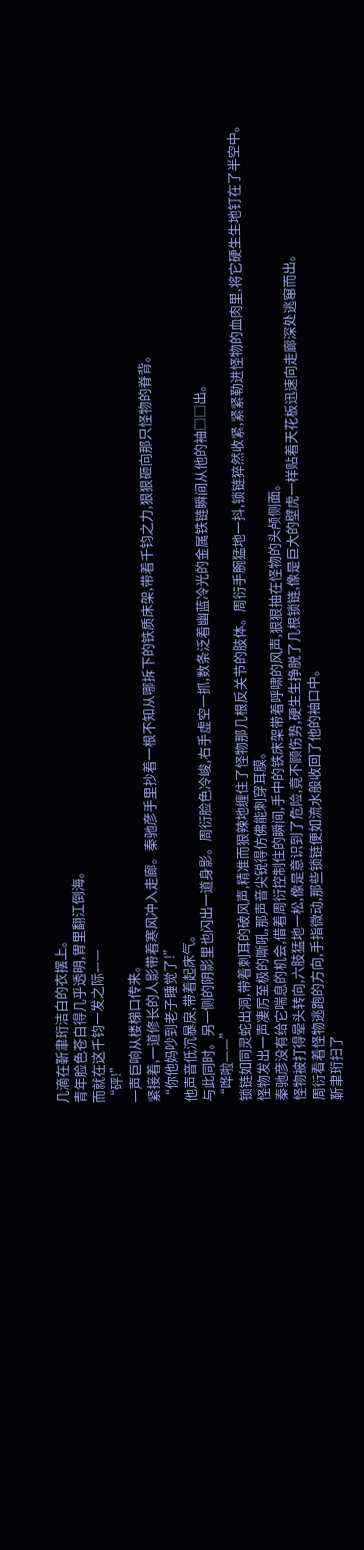几滴在靳聿珩洁白的衣摆上。
青年脸色苍白得几乎透明,胃里翻江倒海。
而就在这千钧一发之际——
“砰!”
一声巨响从楼梯口传来。
紧接着,一道修长的人影带着寒风冲入走廊。秦驰彦手里抄着一根不知从哪拆下的铁质床架,带着千钧之力,狠狠砸向那只怪物的脊背。
“你他妈吵到老子睡觉了!”
他声音低沉暴戾,带着起床气。
与此同时。另一侧的阴影里也闪出一道身影。周衍脸色冷峻,右手虚空一抓,数条泛着幽蓝冷光的金属铁链瞬间从他的袖□□出。
“哗啦——”
锁链如同灵蛇出洞,带着刺耳的破风声,精准而狠辣地缠住了怪物那几根反关节的肢体。周衍手腕猛地一抖,锁链猝然收紧,紧紧勒进怪物的血肉里,将它硬生生地钉在了半空中。
怪物发出一声凄厉至极的嘶吼,那声音尖锐得仿佛能刺穿耳膜。
秦驰彦没有给它喘息的机会,借着周衍控制住的瞬间,手中的铁床架带着呼啸的风声,狠狠抽在怪物的头颅侧面。
怪物被打得晕头转向,六肢猛地一松,像是意识到了危险,竟不顾伤势,硬生生挣脱了几根锁链,像是巨大的壁虎一样贴着天花板迅速向走廊深处逃窜而出。
周衍看着怪物逃跑的方向,手指微动,那些锁链便如流水般收回了他的袖口中。
靳聿珩扫了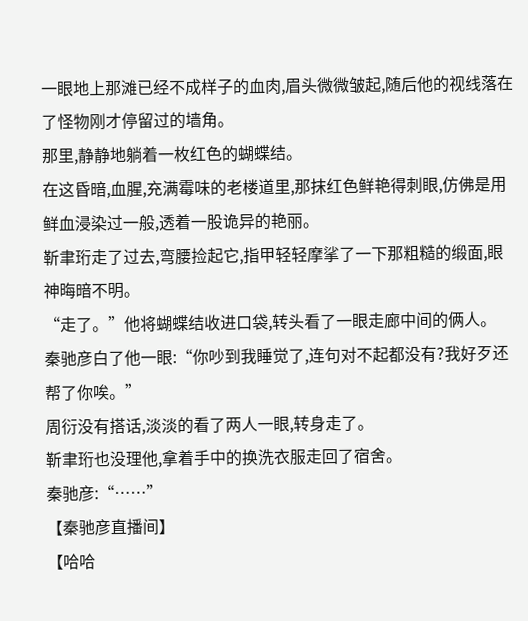一眼地上那滩已经不成样子的血肉,眉头微微皱起,随后他的视线落在了怪物刚才停留过的墙角。
那里,静静地躺着一枚红色的蝴蝶结。
在这昏暗,血腥,充满霉味的老楼道里,那抹红色鲜艳得刺眼,仿佛是用鲜血浸染过一般,透着一股诡异的艳丽。
靳聿珩走了过去,弯腰捡起它,指甲轻轻摩挲了一下那粗糙的缎面,眼神晦暗不明。
“走了。”他将蝴蝶结收进口袋,转头看了一眼走廊中间的俩人。
秦驰彦白了他一眼:“你吵到我睡觉了,连句对不起都没有?我好歹还帮了你唉。”
周衍没有搭话,淡淡的看了两人一眼,转身走了。
靳聿珩也没理他,拿着手中的换洗衣服走回了宿舍。
秦驰彦:“……”
【秦驰彦直播间】
【哈哈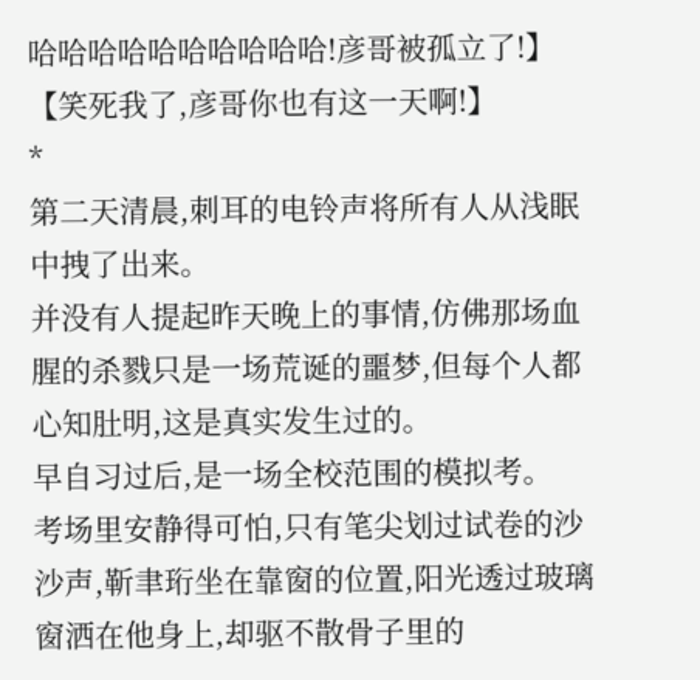哈哈哈哈哈哈哈哈哈哈!彦哥被孤立了!】
【笑死我了,彦哥你也有这一天啊!】
*
第二天清晨,刺耳的电铃声将所有人从浅眠中拽了出来。
并没有人提起昨天晚上的事情,仿佛那场血腥的杀戮只是一场荒诞的噩梦,但每个人都心知肚明,这是真实发生过的。
早自习过后,是一场全校范围的模拟考。
考场里安静得可怕,只有笔尖划过试卷的沙沙声,靳聿珩坐在靠窗的位置,阳光透过玻璃窗洒在他身上,却驱不散骨子里的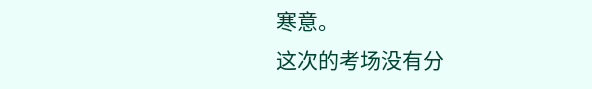寒意。
这次的考场没有分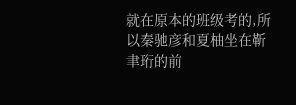就在原本的班级考的,所以秦驰彦和夏柚坐在靳聿珩的前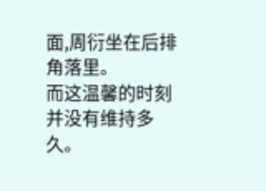面,周衍坐在后排角落里。
而这温馨的时刻并没有维持多久。